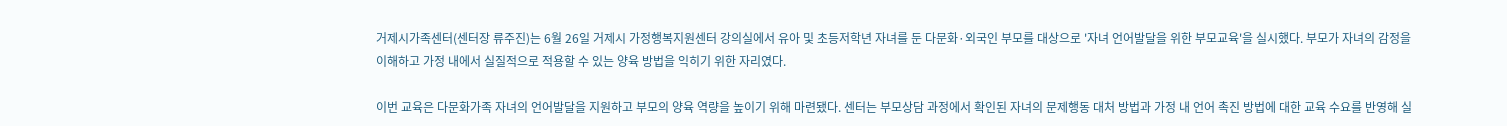거제시가족센터(센터장 류주진)는 6월 26일 거제시 가정행복지원센터 강의실에서 유아 및 초등저학년 자녀를 둔 다문화·외국인 부모를 대상으로 '자녀 언어발달을 위한 부모교육'을 실시했다. 부모가 자녀의 감정을 이해하고 가정 내에서 실질적으로 적용할 수 있는 양육 방법을 익히기 위한 자리였다.

이번 교육은 다문화가족 자녀의 언어발달을 지원하고 부모의 양육 역량을 높이기 위해 마련됐다. 센터는 부모상담 과정에서 확인된 자녀의 문제행동 대처 방법과 가정 내 언어 촉진 방법에 대한 교육 수요를 반영해 실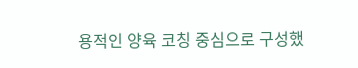용적인 양육 코칭 중심으로 구성했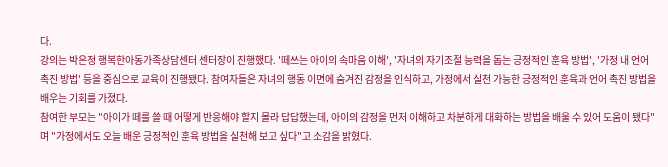다.
강의는 박은정 행복한아동가족상담센터 센터장이 진행했다. '떼쓰는 아이의 속마음 이해', '자녀의 자기조절 능력을 돕는 긍정적인 훈육 방법', '가정 내 언어 촉진 방법' 등을 중심으로 교육이 진행됐다. 참여자들은 자녀의 행동 이면에 숨겨진 감정을 인식하고, 가정에서 실천 가능한 긍정적인 훈육과 언어 촉진 방법을 배우는 기회를 가졌다.
참여한 부모는 "아이가 떼를 쓸 때 어떻게 반응해야 할지 몰라 답답했는데, 아이의 감정을 먼저 이해하고 차분하게 대화하는 방법을 배울 수 있어 도움이 됐다"며 "가정에서도 오늘 배운 긍정적인 훈육 방법을 실천해 보고 싶다"고 소감을 밝혔다.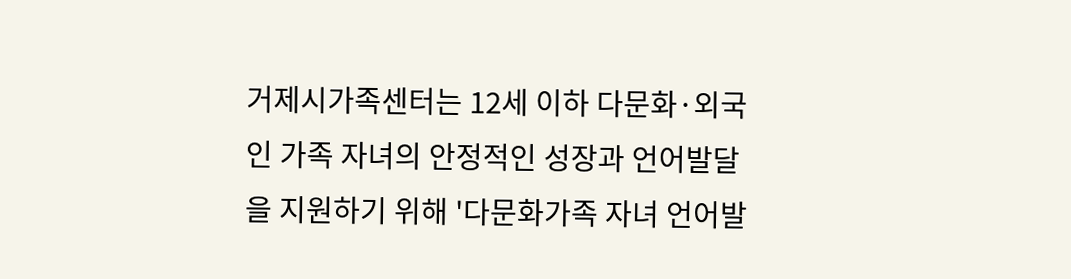거제시가족센터는 12세 이하 다문화·외국인 가족 자녀의 안정적인 성장과 언어발달을 지원하기 위해 '다문화가족 자녀 언어발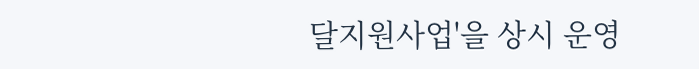달지원사업'을 상시 운영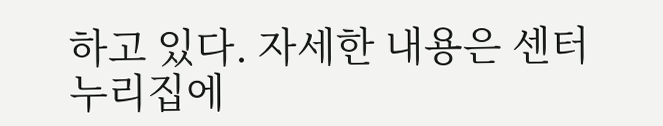하고 있다. 자세한 내용은 센터 누리집에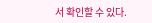서 확인할 수 있다.